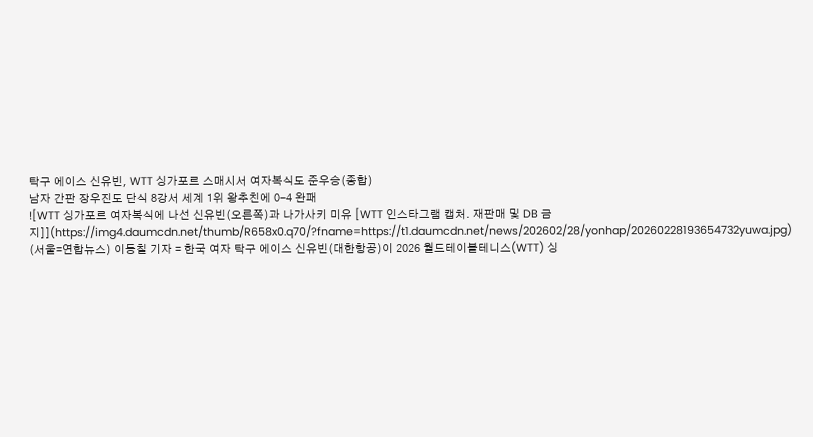탁구 에이스 신유빈, WTT 싱가포르 스매시서 여자복식도 준우승(종합)
남자 간판 장우진도 단식 8강서 세계 1위 왕추친에 0-4 완패
![WTT 싱가포르 여자복식에 나선 신유빈(오른쪽)과 나가사키 미유 [WTT 인스타그램 캡처. 재판매 및 DB 금지]](https://img4.daumcdn.net/thumb/R658x0.q70/?fname=https://t1.daumcdn.net/news/202602/28/yonhap/20260228193654732yuwa.jpg)
(서울=연합뉴스) 이동칠 기자 = 한국 여자 탁구 에이스 신유빈(대한항공)이 2026 월드테이블테니스(WTT) 싱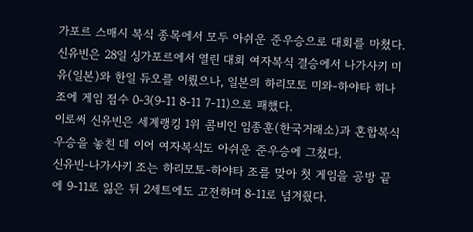가포르 스매시 복식 종목에서 모두 아쉬운 준우승으로 대회를 마쳤다.
신유빈은 28일 싱가포르에서 열린 대회 여자복식 결승에서 나가사키 미유(일본)와 한일 듀오를 이뤘으나, 일본의 하리모토 미와-하야타 히나 조에 게임 점수 0-3(9-11 8-11 7-11)으로 패했다.
이로써 신유빈은 세계랭킹 1위 콤비인 임종훈(한국거래소)과 혼합복식 우승을 놓친 데 이어 여자복식도 아쉬운 준우승에 그쳤다.
신유빈-나가사키 조는 하리모토-하야타 조를 맞아 첫 게임을 공방 끝에 9-11로 잃은 뒤 2세트에도 고전하며 8-11로 넘겨줬다.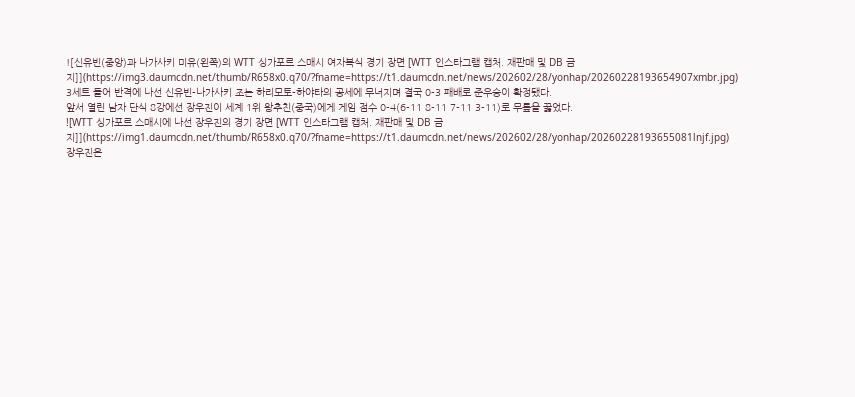![신유빈(중앙)과 나가사키 미유(왼쪽)의 WTT 싱가포르 스매시 여자복식 경기 장면 [WTT 인스타그램 캡처. 재판매 및 DB 금지]](https://img3.daumcdn.net/thumb/R658x0.q70/?fname=https://t1.daumcdn.net/news/202602/28/yonhap/20260228193654907xmbr.jpg)
3세트 들어 반격에 나선 신유빈-나가사키 조는 하리모토-하야타의 공세에 무너지며 결국 0-3 패배로 준우승이 확정됐다.
앞서 열린 남자 단식 8강에선 장우진이 세계 1위 왕추친(중국)에게 게임 점수 0-4(6-11 8-11 7-11 3-11)로 무릎을 꿇었다.
![WTT 싱가포르 스매시에 나선 장우진의 경기 장면 [WTT 인스타그램 캡처. 재판매 및 DB 금지]](https://img1.daumcdn.net/thumb/R658x0.q70/?fname=https://t1.daumcdn.net/news/202602/28/yonhap/20260228193655081lnjf.jpg)
장우진은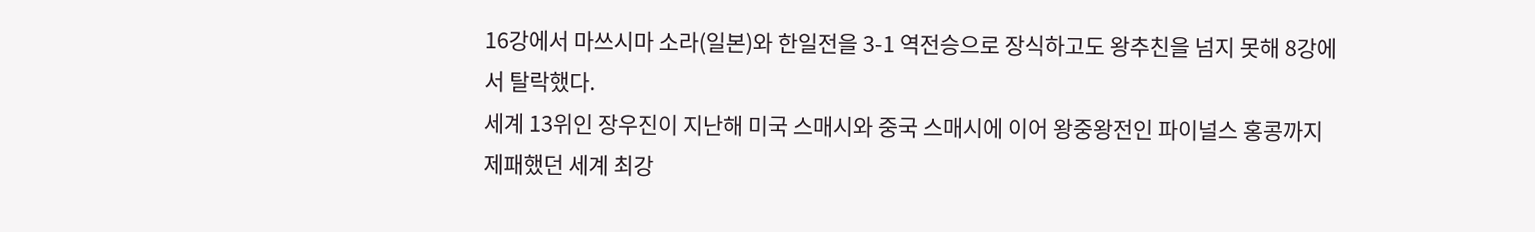16강에서 마쓰시마 소라(일본)와 한일전을 3-1 역전승으로 장식하고도 왕추친을 넘지 못해 8강에서 탈락했다.
세계 13위인 장우진이 지난해 미국 스매시와 중국 스매시에 이어 왕중왕전인 파이널스 홍콩까지 제패했던 세계 최강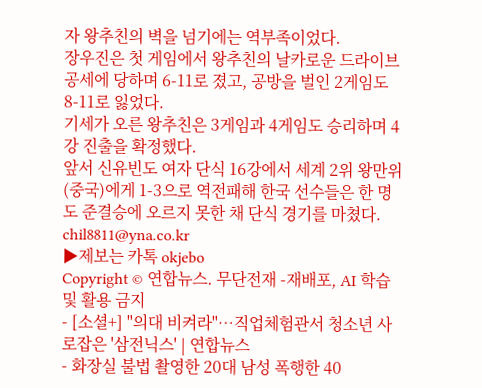자 왕추친의 벽을 넘기에는 역부족이었다.
장우진은 첫 게임에서 왕추친의 날카로운 드라이브 공세에 당하며 6-11로 졌고, 공방을 벌인 2게임도 8-11로 잃었다.
기세가 오른 왕추친은 3게임과 4게임도 승리하며 4강 진출을 확정했다.
앞서 신유빈도 여자 단식 16강에서 세계 2위 왕만위(중국)에게 1-3으로 역전패해 한국 선수들은 한 명도 준결승에 오르지 못한 채 단식 경기를 마쳤다.
chil8811@yna.co.kr
▶제보는 카톡 okjebo
Copyright © 연합뉴스. 무단전재 -재배포, AI 학습 및 활용 금지
- [소셜+] "의대 비켜라"…직업체험관서 청소년 사로잡은 '삼전닉스' | 연합뉴스
- 화장실 불법 촬영한 20대 남성 폭행한 40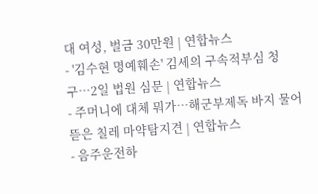대 여성, 벌금 30만원 | 연합뉴스
- '김수현 명예훼손' 김세의 구속적부심 청구…2일 법원 심문 | 연합뉴스
- 주머니에 대체 뭐가…해군부제독 바지 물어뜯은 칠레 마약탐지견 | 연합뉴스
- 음주운전하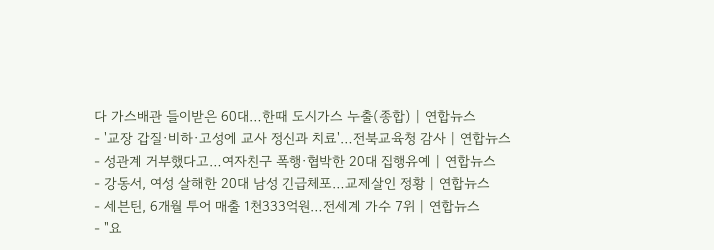다 가스배관 들이받은 60대…한때 도시가스 누출(종합) | 연합뉴스
- '교장 갑질·비하·고성에 교사 정신과 치료'…전북교육청 감사 | 연합뉴스
- 성관계 거부했다고…여자친구 폭행·협박한 20대 집행유예 | 연합뉴스
- 강동서, 여성 살해한 20대 남성 긴급체포…교제살인 정황 | 연합뉴스
- 세븐틴, 6개월 투어 매출 1천333억원…전세계 가수 7위 | 연합뉴스
- "요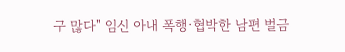구 많다" 임신 아내 폭행·협박한 남편 벌금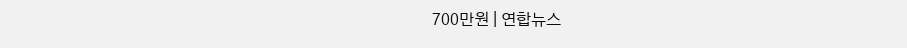700만원 | 연합뉴스